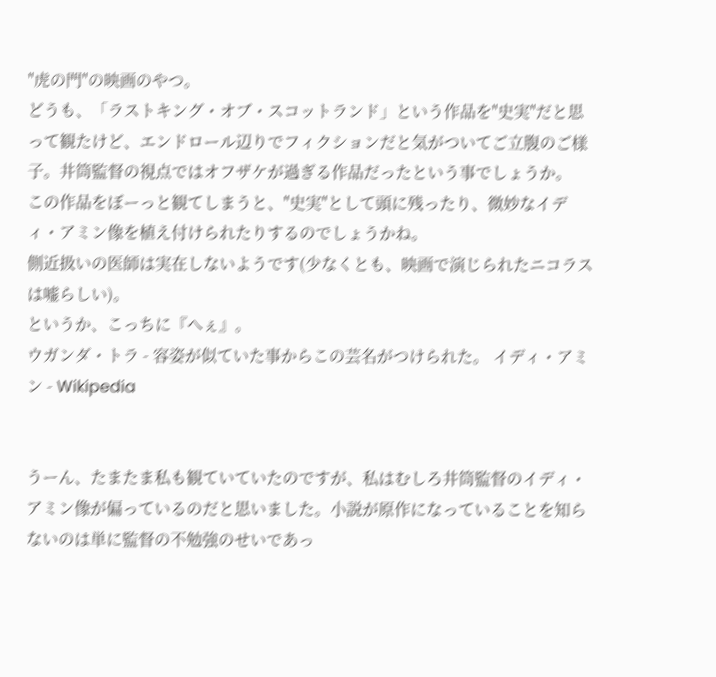"虎の門"の映画のやつ。
どうも、「ラストキング・オブ・スコットランド」という作品を"史実"だと思って観たけど、エンドロール辺りでフィクションだと気がついてご立腹のご様子。井筒監督の視点ではオフザケが過ぎる作品だったという事でしょうか。
この作品をぼーっと観てしまうと、"史実"として頭に残ったり、微妙なイディ・アミン像を植え付けられたりするのでしょうかね。
側近扱いの医師は実在しないようです(少なくとも、映画で演じられたニコラスは嘘らしい)。
というか、こっちに『へぇ』。
ウガンダ・トラ - 容姿が似ていた事からこの芸名がつけられた。 イディ・アミン - Wikipedia


うーん、たまたま私も観ていていたのですが、私はむしろ井筒監督のイディ・アミン像が偏っているのだと思いました。小説が原作になっていることを知らないのは単に監督の不勉強のせいであっ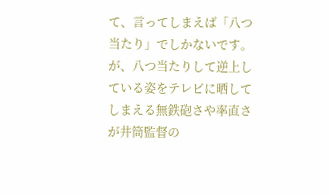て、言ってしまえば「八つ当たり」でしかないです。が、八つ当たりして逆上している姿をテレビに晒してしまえる無鉄砲さや率直さが井筒監督の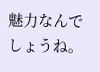魅力なんでしょうね。